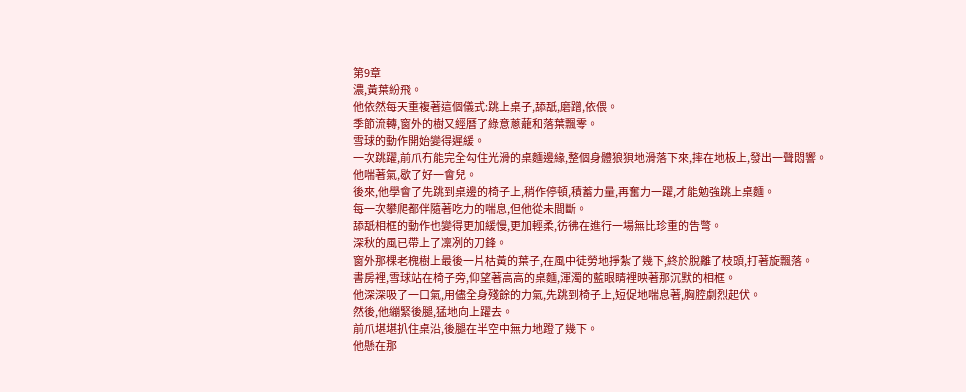第9章
濃,黃葉紛飛。
他依然每天重複著這個儀式:跳上桌子,舔舐,磨蹭,依偎。
季節流轉,窗外的樹又經曆了綠意蔥蘢和落葉飄零。
雪球的動作開始變得遲緩。
一次跳躍,前爪冇能完全勾住光滑的桌麵邊緣,整個身體狼狽地滑落下來,摔在地板上,發出一聲悶響。
他喘著氣,歇了好一會兒。
後來,他學會了先跳到桌邊的椅子上,稍作停頓,積蓄力量,再奮力一躍,才能勉強跳上桌麵。
每一次攀爬都伴隨著吃力的喘息,但他從未間斷。
舔舐相框的動作也變得更加緩慢,更加輕柔,彷彿在進行一場無比珍重的告彆。
深秋的風已帶上了凜冽的刀鋒。
窗外那棵老槐樹上最後一片枯黃的葉子,在風中徒勞地掙紮了幾下,終於脫離了枝頭,打著旋飄落。
書房裡,雪球站在椅子旁,仰望著高高的桌麵,渾濁的藍眼睛裡映著那沉默的相框。
他深深吸了一口氣,用儘全身殘餘的力氣,先跳到椅子上,短促地喘息著,胸腔劇烈起伏。
然後,他繃緊後腿,猛地向上躍去。
前爪堪堪扒住桌沿,後腿在半空中無力地蹬了幾下。
他懸在那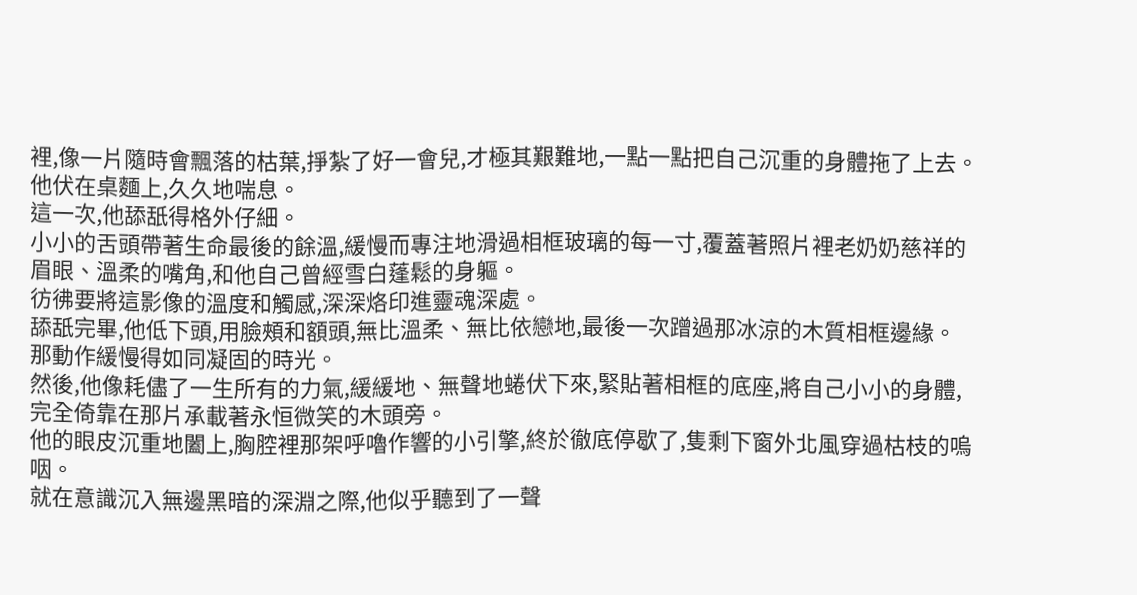裡,像一片隨時會飄落的枯葉,掙紮了好一會兒,才極其艱難地,一點一點把自己沉重的身體拖了上去。
他伏在桌麵上,久久地喘息。
這一次,他舔舐得格外仔細。
小小的舌頭帶著生命最後的餘溫,緩慢而專注地滑過相框玻璃的每一寸,覆蓋著照片裡老奶奶慈祥的眉眼、溫柔的嘴角,和他自己曾經雪白蓬鬆的身軀。
彷彿要將這影像的溫度和觸感,深深烙印進靈魂深處。
舔舐完畢,他低下頭,用臉頰和額頭,無比溫柔、無比依戀地,最後一次蹭過那冰涼的木質相框邊緣。
那動作緩慢得如同凝固的時光。
然後,他像耗儘了一生所有的力氣,緩緩地、無聲地蜷伏下來,緊貼著相框的底座,將自己小小的身體,完全倚靠在那片承載著永恒微笑的木頭旁。
他的眼皮沉重地闔上,胸腔裡那架呼嚕作響的小引擎,終於徹底停歇了,隻剩下窗外北風穿過枯枝的嗚咽。
就在意識沉入無邊黑暗的深淵之際,他似乎聽到了一聲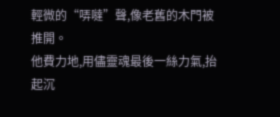輕微的“哢噠”聲,像老舊的木門被推開。
他費力地,用儘靈魂最後一絲力氣,抬起沉